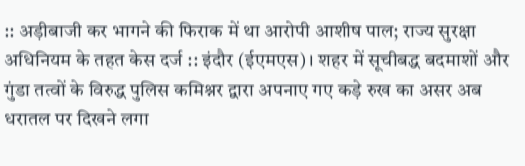:: अड़ीबाजी कर भागने की फिराक में था आरोपी आशीष पाल; राज्य सुरक्षा अधिनियम के तहत केस दर्ज :: इंदौर (ईएमएस)। शहर में सूचीबद्ध बदमाशों और गुंडा तत्वों के विरुद्ध पुलिस कमिश्नर द्वारा अपनाए गए कड़े रुख का असर अब धरातल पर दिखने लगा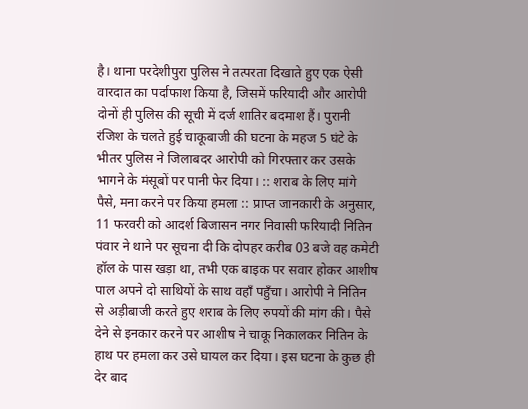है। थाना परदेशीपुरा पुलिस ने तत्परता दिखाते हुए एक ऐसी वारदात का पर्दाफाश किया है, जिसमें फरियादी और आरोपी दोनों ही पुलिस की सूची में दर्ज शातिर बदमाश हैं। पुरानी रंजिश के चलते हुई चाकूबाजी की घटना के महज 5 घंटे के भीतर पुलिस ने जिलाबदर आरोपी को गिरफ्तार कर उसके भागने के मंसूबों पर पानी फेर दिया। :: शराब के लिए मांगे पैसे, मना करने पर किया हमला :: प्राप्त जानकारी के अनुसार, 11 फरवरी को आदर्श बिजासन नगर निवासी फरियादी नितिन पंवार ने थाने पर सूचना दी कि दोपहर करीब 03 बजे वह कमेटी हॉल के पास खड़ा था, तभी एक बाइक पर सवार होकर आशीष पाल अपने दो साथियों के साथ वहाँ पहुँचा। आरोपी ने नितिन से अड़ीबाजी करते हुए शराब के लिए रुपयों की मांग की। पैसे देने से इनकार करने पर आशीष ने चाकू निकालकर नितिन के हाथ पर हमला कर उसे घायल कर दिया। इस घटना के कुछ ही देर बाद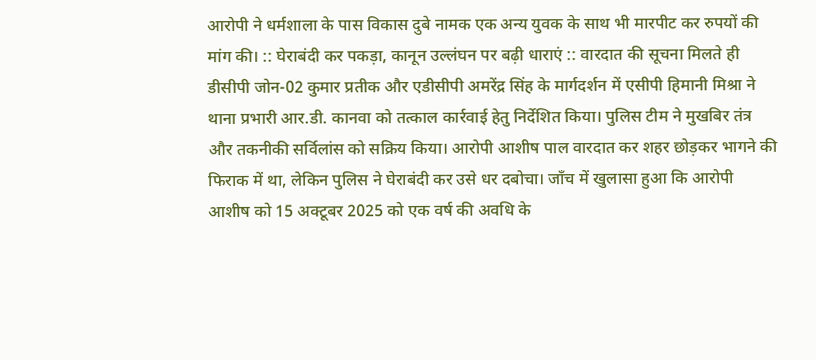आरोपी ने धर्मशाला के पास विकास दुबे नामक एक अन्य युवक के साथ भी मारपीट कर रुपयों की मांग की। :: घेराबंदी कर पकड़ा, कानून उल्लंघन पर बढ़ी धाराएं :: वारदात की सूचना मिलते ही डीसीपी जोन-02 कुमार प्रतीक और एडीसीपी अमरेंद्र सिंह के मार्गदर्शन में एसीपी हिमानी मिश्रा ने थाना प्रभारी आर.डी. कानवा को तत्काल कार्रवाई हेतु निर्देशित किया। पुलिस टीम ने मुखबिर तंत्र और तकनीकी सर्विलांस को सक्रिय किया। आरोपी आशीष पाल वारदात कर शहर छोड़कर भागने की फिराक में था, लेकिन पुलिस ने घेराबंदी कर उसे धर दबोचा। जाँच में खुलासा हुआ कि आरोपी आशीष को 15 अक्टूबर 2025 को एक वर्ष की अवधि के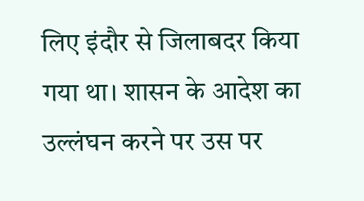लिए इंदौर से जिलाबदर किया गया था। शासन के आदेश का उल्लंघन करने पर उस पर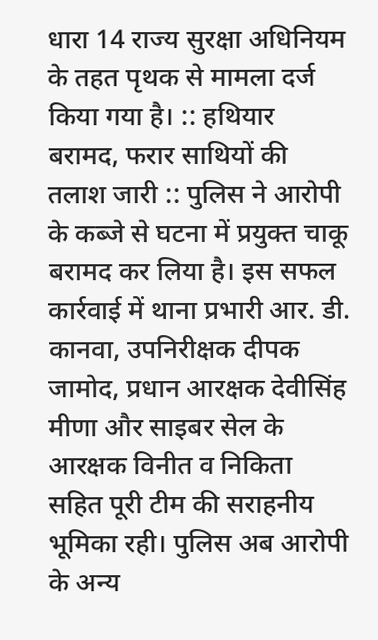धारा 14 राज्य सुरक्षा अधिनियम के तहत पृथक से मामला दर्ज किया गया है। :: हथियार बरामद, फरार साथियों की तलाश जारी :: पुलिस ने आरोपी के कब्जे से घटना में प्रयुक्त चाकू बरामद कर लिया है। इस सफल कार्रवाई में थाना प्रभारी आर. डी. कानवा, उपनिरीक्षक दीपक जामोद, प्रधान आरक्षक देवीसिंह मीणा और साइबर सेल के आरक्षक विनीत व निकिता सहित पूरी टीम की सराहनीय भूमिका रही। पुलिस अब आरोपी के अन्य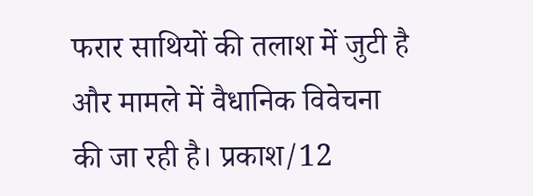फरार साथियों की तलाश में जुटी है और मामले में वैधानिक विवेचना की जा रही है। प्रकाश/12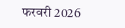फरवरी 2026